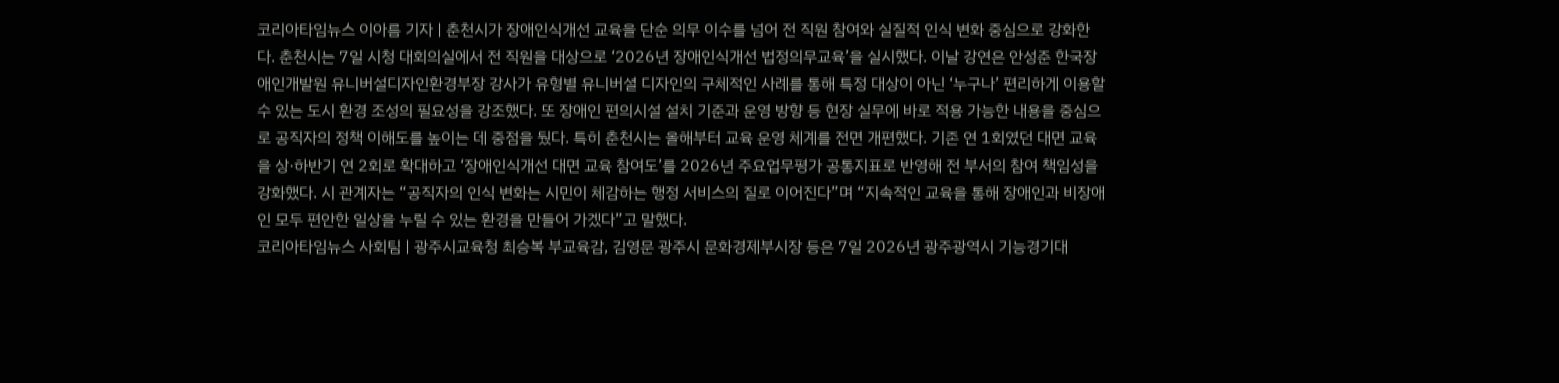코리아타임뉴스 이아름 기자 | 춘천시가 장애인식개선 교육을 단순 의무 이수를 넘어 전 직원 참여와 실질적 인식 변화 중심으로 강화한다. 춘천시는 7일 시청 대회의실에서 전 직원을 대상으로 ‘2026년 장애인식개선 법정의무교육’을 실시했다. 이날 강연은 안성준 한국장애인개발원 유니버설디자인환경부장 강사가 유형별 유니버셜 디자인의 구체적인 사례를 통해 특정 대상이 아닌 ‘누구나’ 편리하게 이용할 수 있는 도시 환경 조성의 필요성을 강조했다. 또 장애인 편의시설 설치 기준과 운영 방향 등 현장 실무에 바로 적용 가능한 내용을 중심으로 공직자의 정책 이해도를 높이는 데 중점을 뒀다. 특히 춘천시는 올해부터 교육 운영 체계를 전면 개편했다. 기존 연 1회였던 대면 교육을 상·하반기 연 2회로 확대하고 ‘장애인식개선 대면 교육 참여도’를 2026년 주요업무평가 공통지표로 반영해 전 부서의 참여 책임성을 강화했다. 시 관계자는 “공직자의 인식 변화는 시민이 체감하는 행정 서비스의 질로 이어진다”며 “지속적인 교육을 통해 장애인과 비장애인 모두 편안한 일상을 누릴 수 있는 환경을 만들어 가겠다”고 말했다.
코리아타임뉴스 사회팀 | 광주시교육청 최승복 부교육감, 김영문 광주시 문화경제부시장 등은 7일 2026년 광주광역시 기능경기대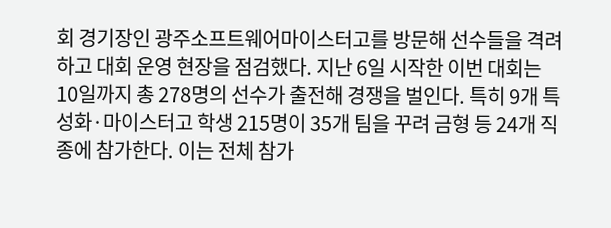회 경기장인 광주소프트웨어마이스터고를 방문해 선수들을 격려하고 대회 운영 현장을 점검했다. 지난 6일 시작한 이번 대회는 10일까지 총 278명의 선수가 출전해 경쟁을 벌인다. 특히 9개 특성화·마이스터고 학생 215명이 35개 팀을 꾸려 금형 등 24개 직종에 참가한다. 이는 전체 참가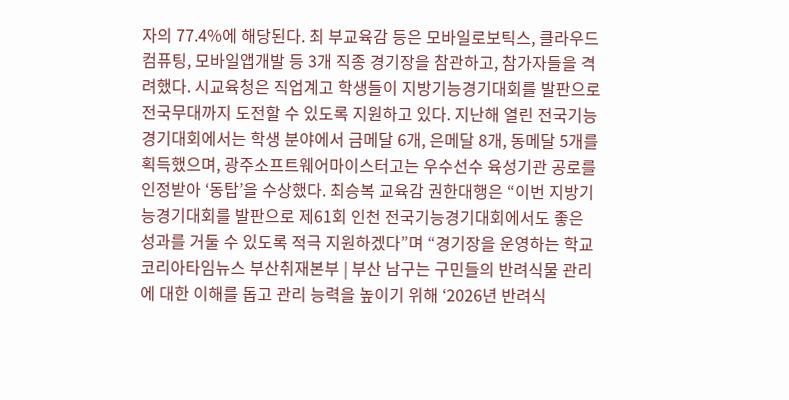자의 77.4%에 해당된다. 최 부교육감 등은 모바일로보틱스, 클라우드컴퓨팅, 모바일앱개발 등 3개 직종 경기장을 참관하고, 참가자들을 격려했다. 시교육청은 직업계고 학생들이 지방기능경기대회를 발판으로 전국무대까지 도전할 수 있도록 지원하고 있다. 지난해 열린 전국기능경기대회에서는 학생 분야에서 금메달 6개, 은메달 8개, 동메달 5개를 획득했으며, 광주소프트웨어마이스터고는 우수선수 육성기관 공로를 인정받아 ‘동탑’을 수상했다. 최승복 교육감 권한대행은 “이번 지방기능경기대회를 발판으로 제61회 인천 전국기능경기대회에서도 좋은 성과를 거둘 수 있도록 적극 지원하겠다”며 “경기장을 운영하는 학교
코리아타임뉴스 부산취재본부 | 부산 남구는 구민들의 반려식물 관리에 대한 이해를 돕고 관리 능력을 높이기 위해 ‘2026년 반려식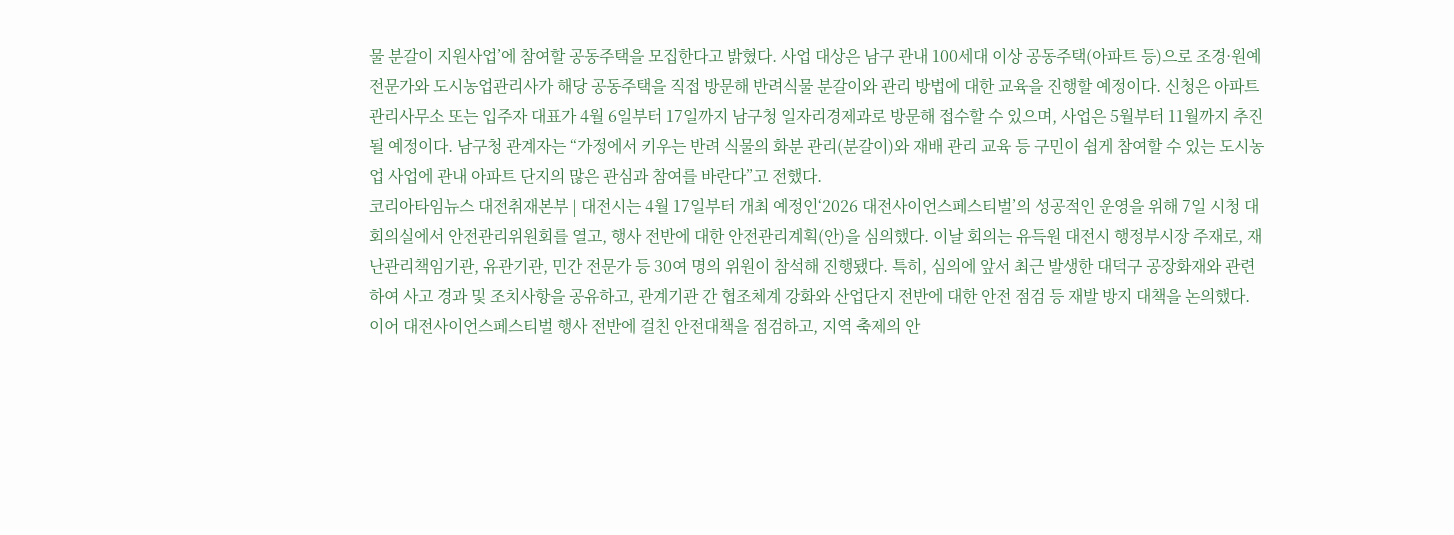물 분갈이 지원사업’에 참여할 공동주택을 모집한다고 밝혔다. 사업 대상은 남구 관내 100세대 이상 공동주택(아파트 등)으로 조경·원예 전문가와 도시농업관리사가 해당 공동주택을 직접 방문해 반려식물 분갈이와 관리 방법에 대한 교육을 진행할 예정이다. 신청은 아파트 관리사무소 또는 입주자 대표가 4월 6일부터 17일까지 남구청 일자리경제과로 방문해 접수할 수 있으며, 사업은 5월부터 11월까지 추진될 예정이다. 남구청 관계자는 “가정에서 키우는 반려 식물의 화분 관리(분갈이)와 재배 관리 교육 등 구민이 쉽게 참여할 수 있는 도시농업 사업에 관내 아파트 단지의 많은 관심과 참여를 바란다”고 전했다.
코리아타임뉴스 대전취재본부 | 대전시는 4월 17일부터 개최 예정인‘2026 대전사이언스페스티벌’의 성공적인 운영을 위해 7일 시청 대회의실에서 안전관리위원회를 열고, 행사 전반에 대한 안전관리계획(안)을 심의했다. 이날 회의는 유득원 대전시 행정부시장 주재로, 재난관리책임기관, 유관기관, 민간 전문가 등 30여 명의 위원이 참석해 진행됐다. 특히, 심의에 앞서 최근 발생한 대덕구 공장화재와 관련하여 사고 경과 및 조치사항을 공유하고, 관계기관 간 협조체계 강화와 산업단지 전반에 대한 안전 점검 등 재발 방지 대책을 논의했다. 이어 대전사이언스페스티벌 행사 전반에 걸친 안전대책을 점검하고, 지역 축제의 안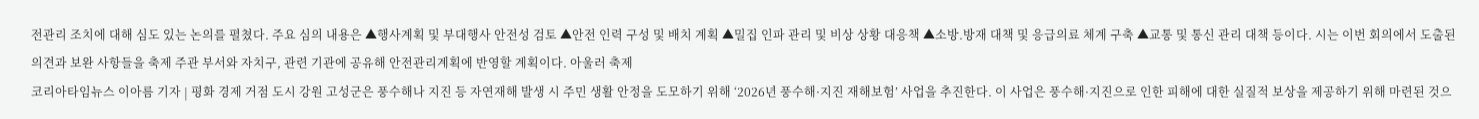전관리 조치에 대해 심도 있는 논의를 펼쳤다. 주요 심의 내용은 ▲행사계획 및 부대행사 안전성 검토 ▲안전 인력 구성 및 배치 계획 ▲밀집 인파 관리 및 비상 상황 대응책 ▲소방.방재 대책 및 응급의료 체계 구축 ▲교통 및 통신 관리 대책 등이다. 시는 이번 회의에서 도출된 의견과 보완 사항들을 축제 주관 부서와 자치구, 관련 기관에 공유해 안전관리계획에 반영할 계획이다. 아울러 축제
코리아타임뉴스 이아름 기자 | 평화 경제 거점 도시 강원 고성군은 풍수해나 지진 등 자연재해 발생 시 주민 생활 안정을 도모하기 위해 ‘2026년 풍수해·지진 재해보험’ 사업을 추진한다. 이 사업은 풍수해·지진으로 인한 피해에 대한 실질적 보상을 제공하기 위해 마련된 것으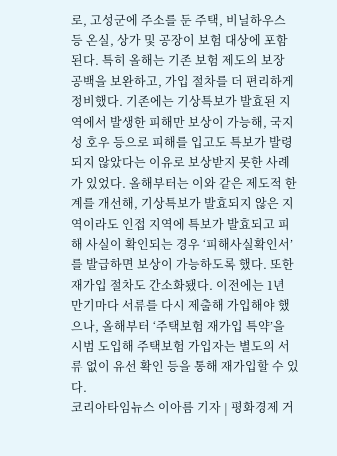로, 고성군에 주소를 둔 주택, 비닐하우스 등 온실, 상가 및 공장이 보험 대상에 포함된다. 특히 올해는 기존 보험 제도의 보장 공백을 보완하고, 가입 절차를 더 편리하게 정비했다. 기존에는 기상특보가 발효된 지역에서 발생한 피해만 보상이 가능해, 국지성 호우 등으로 피해를 입고도 특보가 발령되지 않았다는 이유로 보상받지 못한 사례가 있었다. 올해부터는 이와 같은 제도적 한계를 개선해, 기상특보가 발효되지 않은 지역이라도 인접 지역에 특보가 발효되고 피해 사실이 확인되는 경우 ‘피해사실확인서’를 발급하면 보상이 가능하도록 했다. 또한 재가입 절차도 간소화됐다. 이전에는 1년 만기마다 서류를 다시 제출해 가입해야 했으나, 올해부터 ‘주택보험 재가입 특약’을 시범 도입해 주택보험 가입자는 별도의 서류 없이 유선 확인 등을 통해 재가입할 수 있다.
코리아타임뉴스 이아름 기자 | 평화경제 거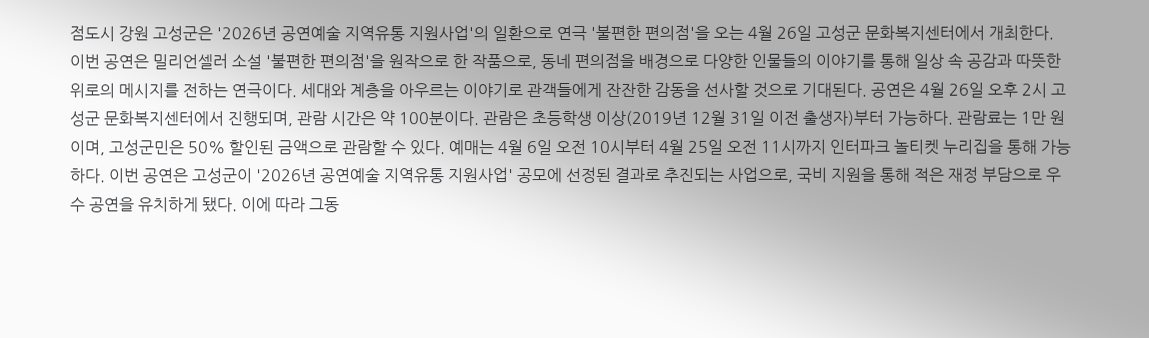점도시 강원 고성군은 '2026년 공연예술 지역유통 지원사업'의 일환으로 연극 '불편한 편의점'을 오는 4월 26일 고성군 문화복지센터에서 개최한다. 이번 공연은 밀리언셀러 소설 '불편한 편의점'을 원작으로 한 작품으로, 동네 편의점을 배경으로 다양한 인물들의 이야기를 통해 일상 속 공감과 따뜻한 위로의 메시지를 전하는 연극이다. 세대와 계층을 아우르는 이야기로 관객들에게 잔잔한 감동을 선사할 것으로 기대된다. 공연은 4월 26일 오후 2시 고성군 문화복지센터에서 진행되며, 관람 시간은 약 100분이다. 관람은 초등학생 이상(2019년 12월 31일 이전 출생자)부터 가능하다. 관람료는 1만 원이며, 고성군민은 50% 할인된 금액으로 관람할 수 있다. 예매는 4월 6일 오전 10시부터 4월 25일 오전 11시까지 인터파크 놀티켓 누리집을 통해 가능하다. 이번 공연은 고성군이 '2026년 공연예술 지역유통 지원사업' 공모에 선정된 결과로 추진되는 사업으로, 국비 지원을 통해 적은 재정 부담으로 우수 공연을 유치하게 됐다. 이에 따라 그동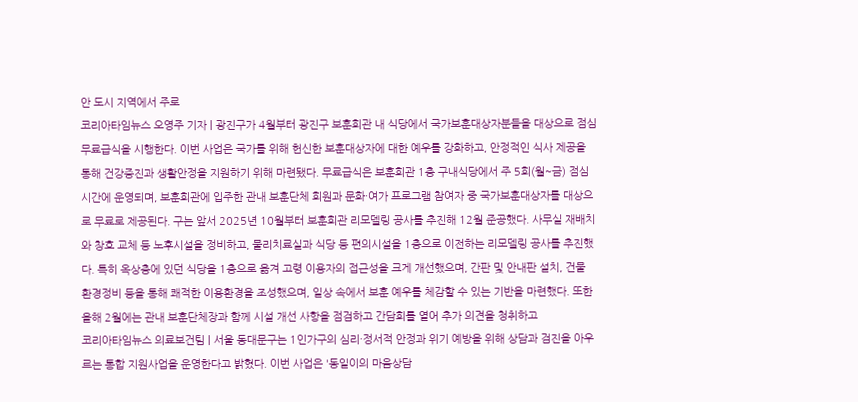안 도시 지역에서 주로
코리아타임뉴스 오영주 기자 | 광진구가 4월부터 광진구 보훈회관 내 식당에서 국가보훈대상자분들을 대상으로 점심 무료급식을 시행한다. 이번 사업은 국가를 위해 헌신한 보훈대상자에 대한 예우를 강화하고, 안정적인 식사 제공을 통해 건강증진과 생활안정을 지원하기 위해 마련됐다. 무료급식은 보훈회관 1층 구내식당에서 주 5회(월~금) 점심시간에 운영되며, 보훈회관에 입주한 관내 보훈단체 회원과 문화·여가 프로그램 참여자 중 국가보훈대상자를 대상으로 무료로 제공된다. 구는 앞서 2025년 10월부터 보훈회관 리모델링 공사를 추진해 12월 준공했다. 사무실 재배치와 창호 교체 등 노후시설을 정비하고, 물리치료실과 식당 등 편의시설을 1층으로 이전하는 리모델링 공사를 추진했다. 특히 옥상층에 있던 식당을 1층으로 옮겨 고령 이용자의 접근성을 크게 개선했으며, 간판 및 안내판 설치, 건물 환경정비 등을 통해 쾌적한 이용환경을 조성했으며, 일상 속에서 보훈 예우를 체감할 수 있는 기반을 마련했다. 또한 올해 2월에는 관내 보훈단체장과 함께 시설 개선 사항을 점검하고 간담회를 열어 추가 의견을 청취하고
코리아타임뉴스 의료보건팀 | 서울 동대문구는 1인가구의 심리·정서적 안정과 위기 예방을 위해 상담과 검진을 아우르는 통합 지원사업을 운영한다고 밝혔다. 이번 사업은 '동일이의 마음상담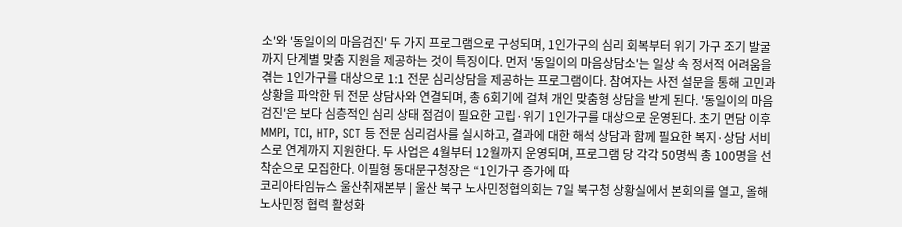소'와 '동일이의 마음검진' 두 가지 프로그램으로 구성되며, 1인가구의 심리 회복부터 위기 가구 조기 발굴까지 단계별 맞춤 지원을 제공하는 것이 특징이다. 먼저 '동일이의 마음상담소'는 일상 속 정서적 어려움을 겪는 1인가구를 대상으로 1:1 전문 심리상담을 제공하는 프로그램이다. 참여자는 사전 설문을 통해 고민과 상황을 파악한 뒤 전문 상담사와 연결되며, 총 6회기에 걸쳐 개인 맞춤형 상담을 받게 된다. '동일이의 마음검진'은 보다 심층적인 심리 상태 점검이 필요한 고립·위기 1인가구를 대상으로 운영된다. 초기 면담 이후 MMPI, TCI, HTP, SCT 등 전문 심리검사를 실시하고, 결과에 대한 해석 상담과 함께 필요한 복지·상담 서비스로 연계까지 지원한다. 두 사업은 4월부터 12월까지 운영되며, 프로그램 당 각각 50명씩 총 100명을 선착순으로 모집한다. 이필형 동대문구청장은 “1인가구 증가에 따
코리아타임뉴스 울산취재본부 | 울산 북구 노사민정협의회는 7일 북구청 상황실에서 본회의를 열고, 올해 노사민정 협력 활성화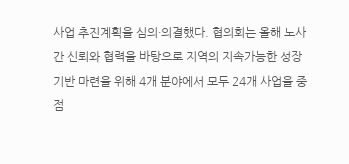사업 추진계획을 심의·의결했다. 협의회는 올해 노사 간 신뢰와 협력을 바탕으로 지역의 지속가능한 성장 기반 마련을 위해 4개 분야에서 모두 24개 사업을 중점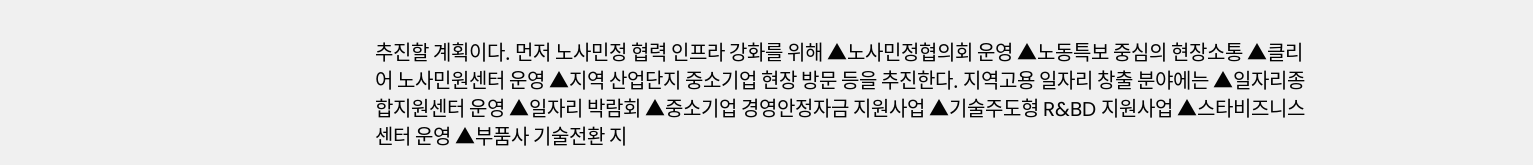추진할 계획이다. 먼저 노사민정 협력 인프라 강화를 위해 ▲노사민정협의회 운영 ▲노동특보 중심의 현장소통 ▲클리어 노사민원센터 운영 ▲지역 산업단지 중소기업 현장 방문 등을 추진한다. 지역고용 일자리 창출 분야에는 ▲일자리종합지원센터 운영 ▲일자리 박람회 ▲중소기업 경영안정자금 지원사업 ▲기술주도형 R&BD 지원사업 ▲스타비즈니스센터 운영 ▲부품사 기술전환 지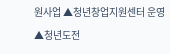원사업 ▲청년창업지원센터 운영 ▲청년도전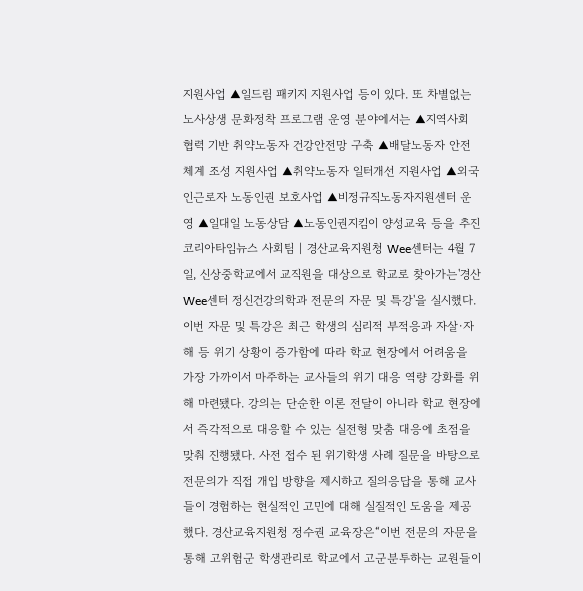지원사업 ▲일드림 패키지 지원사업 등이 있다. 또 차별없는 노사상생 문화정착 프로그램 운영 분야에서는 ▲지역사회 협력 기반 취약노동자 건강안전망 구축 ▲배달노동자 안전체계 조성 지원사업 ▲취약노동자 일터개선 지원사업 ▲외국인근로자 노동인권 보호사업 ▲비정규직노동자지원센터 운영 ▲일대일 노동상담 ▲노동인권지킴이 양성교육 등을 추진
코리아타임뉴스 사회팀 | 경산교육지원청 Wee센터는 4월 7일, 신상중학교에서 교직원을 대상으로 학교로 찾아가는'경산Wee센터 정신건강의학과 전문의 자문 및 특강'을 실시했다. 이번 자문 및 특강은 최근 학생의 심리적 부적응과 자살·자해 등 위기 상황이 증가함에 따라 학교 현장에서 어려움을 가장 가까이서 마주하는 교사들의 위기 대응 역량 강화를 위해 마련됐다. 강의는 단순한 이론 전달이 아니라 학교 현장에서 즉각적으로 대응할 수 있는 실전형 맞춤 대응에 초점을 맞춰 진행됐다. 사전 접수 된 위기학생 사례 질문을 바탕으로 전문의가 직접 개입 방향을 제시하고 질의응답을 통해 교사들이 경험하는 현실적인 고민에 대해 실질적인 도움을 제공했다. 경산교육지원청 정수권 교육장은“이번 전문의 자문을 통해 고위험군 학생관리로 학교에서 고군분투하는 교원들이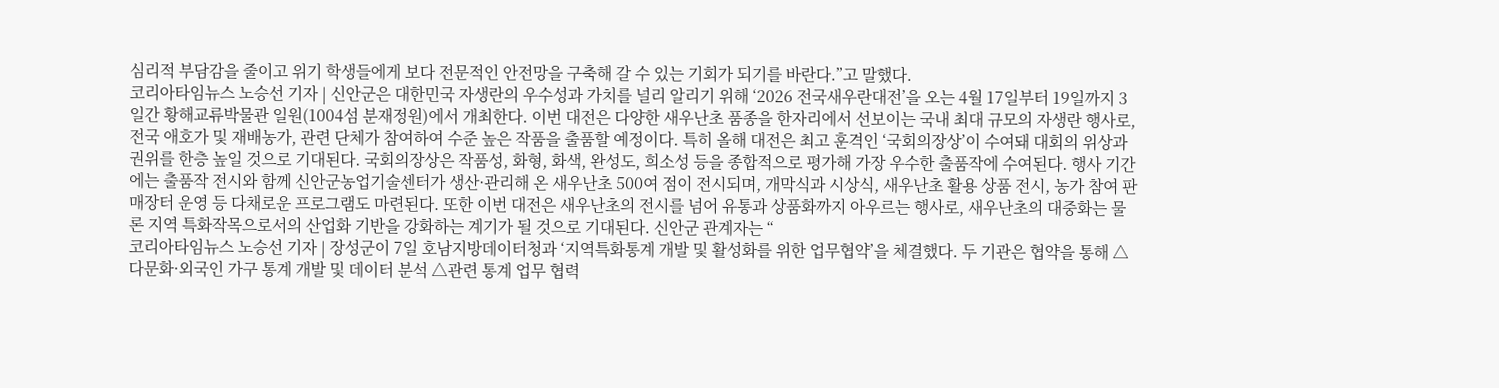심리적 부담감을 줄이고 위기 학생들에게 보다 전문적인 안전망을 구축해 갈 수 있는 기회가 되기를 바란다.”고 말했다.
코리아타임뉴스 노승선 기자 | 신안군은 대한민국 자생란의 우수성과 가치를 널리 알리기 위해 ‘2026 전국새우란대전’을 오는 4월 17일부터 19일까지 3일간 황해교류박물관 일원(1004섬 분재정원)에서 개최한다. 이번 대전은 다양한 새우난초 품종을 한자리에서 선보이는 국내 최대 규모의 자생란 행사로, 전국 애호가 및 재배농가, 관련 단체가 참여하여 수준 높은 작품을 출품할 예정이다. 특히 올해 대전은 최고 훈격인 ‘국회의장상’이 수여돼 대회의 위상과 권위를 한층 높일 것으로 기대된다. 국회의장상은 작품성, 화형, 화색, 완성도, 희소성 등을 종합적으로 평가해 가장 우수한 출품작에 수여된다. 행사 기간에는 출품작 전시와 함께 신안군농업기술센터가 생산·관리해 온 새우난초 500여 점이 전시되며, 개막식과 시상식, 새우난초 활용 상품 전시, 농가 참여 판매장터 운영 등 다채로운 프로그램도 마련된다. 또한 이번 대전은 새우난초의 전시를 넘어 유통과 상품화까지 아우르는 행사로, 새우난초의 대중화는 물론 지역 특화작목으로서의 산업화 기반을 강화하는 계기가 될 것으로 기대된다. 신안군 관계자는 “
코리아타임뉴스 노승선 기자 | 장성군이 7일 호남지방데이터청과 ‘지역특화통계 개발 및 활성화를 위한 업무협약’을 체결했다. 두 기관은 협약을 통해 △다문화·외국인 가구 통계 개발 및 데이터 분석 △관련 통계 업무 협력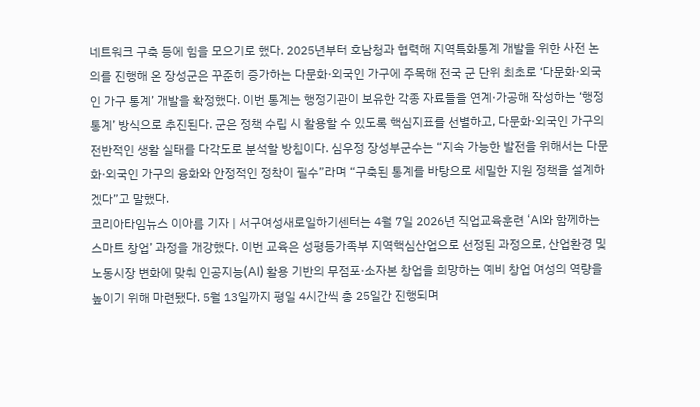네트워크 구축 등에 힘을 모으기로 했다. 2025년부터 호남청과 협력해 지역특화통계 개발을 위한 사전 논의를 진행해 온 장성군은 꾸준히 증가하는 다문화·외국인 가구에 주목해 전국 군 단위 최초로 ‘다문화·외국인 가구 통계’ 개발을 확정했다. 이번 통계는 행정기관이 보유한 각종 자료들을 연계·가공해 작성하는 ‘행정통계’ 방식으로 추진된다. 군은 정책 수립 시 활용할 수 있도록 핵심지표를 선별하고, 다문화·외국인 가구의 전반적인 생활 실태를 다각도로 분석할 방침이다. 심우정 장성부군수는 “지속 가능한 발전을 위해서는 다문화·외국인 가구의 융화와 안정적인 정착이 필수”라며 “구축된 통계를 바탕으로 세밀한 지원 정책을 설계하겠다”고 말했다.
코리아타임뉴스 이아름 기자 | 서구여성새로일하기센터는 4월 7일 2026년 직업교육훈련 ‘AI와 함께하는 스마트 창업’ 과정을 개강했다. 이번 교육은 성평등가족부 지역핵심산업으로 선정된 과정으로, 산업환경 및 노동시장 변화에 맞춰 인공지능(AI) 활용 기반의 무점포·소자본 창업을 희망하는 예비 창업 여성의 역량을 높이기 위해 마련됐다. 5월 13일까지 평일 4시간씩 총 25일간 진행되며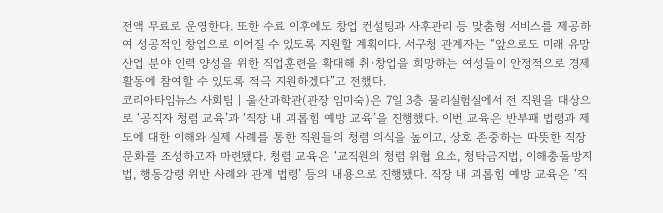전액 무료로 운영한다. 또한 수료 이후에도 창업 컨설팅과 사후관리 등 맞춤형 서비스를 제공하여 성공적인 창업으로 이어질 수 있도록 지원할 계획이다. 서구청 관계자는 “앞으로도 미래 유망산업 분야 인력 양성을 위한 직업훈련을 확대해 취·창업을 희망하는 여성들이 안정적으로 경제활동에 참여할 수 있도록 적극 지원하겠다”고 전했다.
코리아타임뉴스 사회팀 | 울산과학관(관장 임미숙)은 7일 3층 물리실험실에서 전 직원을 대상으로 ‘공직자 청렴 교육’과 ‘직장 내 괴롭힘 예방 교육’을 진행했다. 이번 교육은 반부패 법령과 제도에 대한 이해와 실제 사례를 통한 직원들의 청렴 의식을 높이고, 상호 존중하는 따뜻한 직장 문화를 조성하고자 마련됐다. 청렴 교육은 ‘교직원의 청렴 위협 요소, 청탁금지법, 이해충돌방지법, 행동강령 위반 사례와 관계 법령’ 등의 내용으로 진행됐다. 직장 내 괴롭힘 예방 교육은 ‘직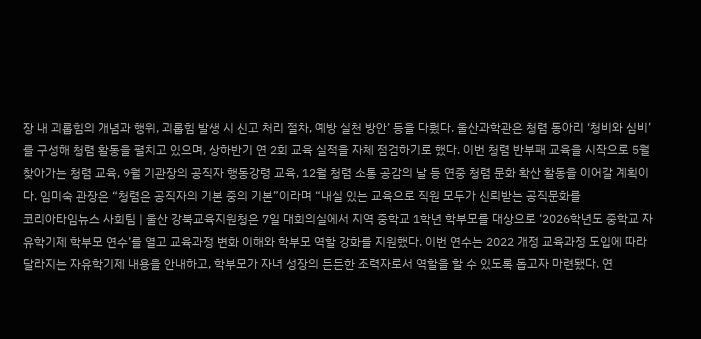장 내 괴롭힘의 개념과 행위, 괴롭힘 발생 시 신고 처리 절차, 예방 실천 방안’ 등을 다뤘다. 울산과학관은 청렴 동아리 ‘청비와 심비’를 구성해 청렴 활동을 펼치고 있으며, 상하반기 연 2회 교육 실적을 자체 점검하기로 했다. 이번 청렴 반부패 교육을 시작으로 5월 찾아가는 청렴 교육, 9월 기관장의 공직자 행동강령 교육, 12월 청렴 소통 공감의 날 등 연중 청렴 문화 확산 활동을 이어갈 계획이다. 임미숙 관장은 “청렴은 공직자의 기본 중의 기본”이라며 “내실 있는 교육으로 직원 모두가 신뢰받는 공직문화를
코리아타임뉴스 사회팀 | 울산 강북교육지원청은 7일 대회의실에서 지역 중학교 1학년 학부모를 대상으로 ‘2026학년도 중학교 자유학기제 학부모 연수’를 열고 교육과정 변화 이해와 학부모 역할 강화를 지원했다. 이번 연수는 2022 개정 교육과정 도입에 따라 달라지는 자유학기제 내용을 안내하고, 학부모가 자녀 성장의 든든한 조력자로서 역할을 할 수 있도록 돕고자 마련됐다. 연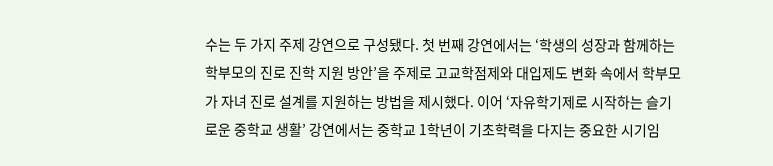수는 두 가지 주제 강연으로 구성됐다. 첫 번째 강연에서는 ‘학생의 성장과 함께하는 학부모의 진로 진학 지원 방안’을 주제로 고교학점제와 대입제도 변화 속에서 학부모가 자녀 진로 설계를 지원하는 방법을 제시했다. 이어 ‘자유학기제로 시작하는 슬기로운 중학교 생활’ 강연에서는 중학교 1학년이 기초학력을 다지는 중요한 시기임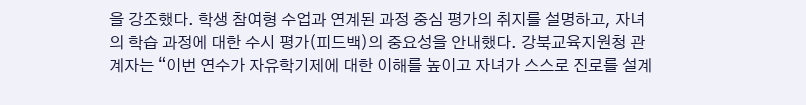을 강조했다. 학생 참여형 수업과 연계된 과정 중심 평가의 취지를 설명하고, 자녀의 학습 과정에 대한 수시 평가(피드백)의 중요성을 안내했다. 강북교육지원청 관계자는 “이번 연수가 자유학기제에 대한 이해를 높이고 자녀가 스스로 진로를 설계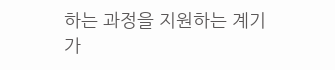하는 과정을 지원하는 계기가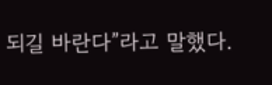되길 바란다”라고 말했다.